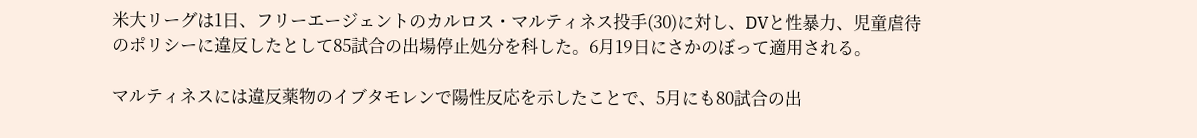米大リーグは1日、フリーエージェントのカルロス・マルティネス投手(30)に対し、DVと性暴力、児童虐待のポリシーに違反したとして85試合の出場停止処分を科した。6月19日にさかのぼって適用される。

マルティネスには違反薬物のイブタモレンで陽性反応を示したことで、5月にも80試合の出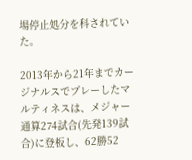場停止処分を科されていた。

2013年から21年までカージナルスでプレーしたマルティネスは、メジャー通算274試合(先発139試合)に登板し、62勝52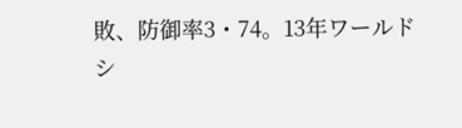敗、防御率3・74。13年ワールドシ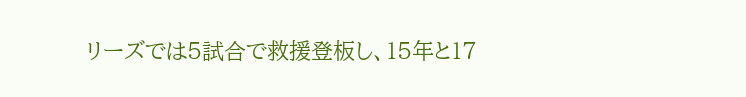リーズでは5試合で救援登板し、15年と17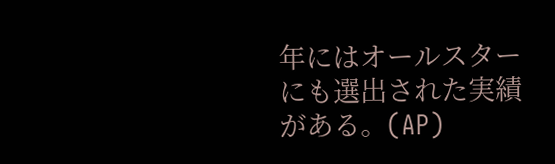年にはオールスターにも選出された実績がある。(AP)